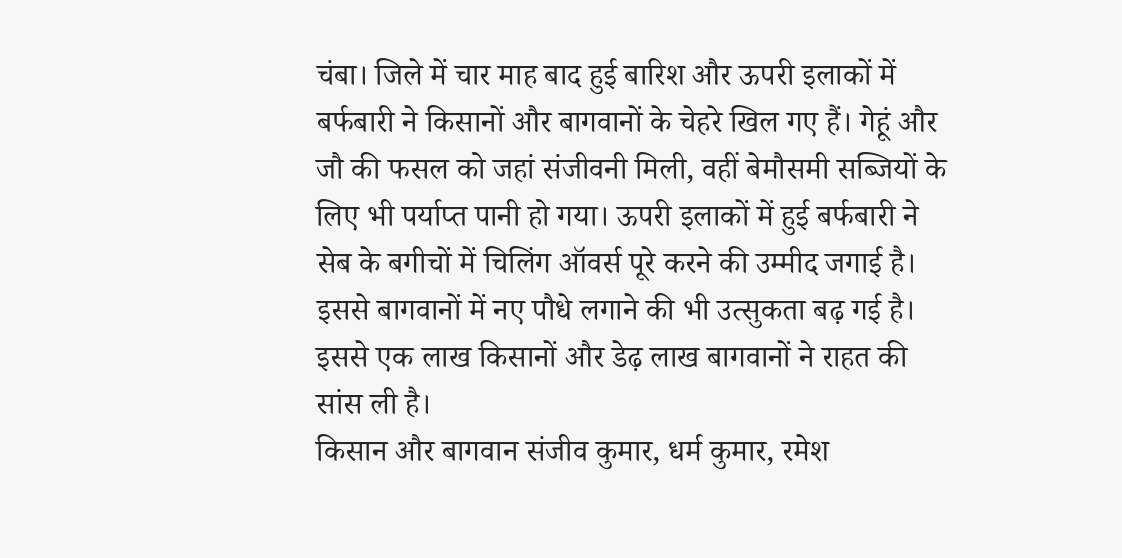चंबा। जिले में चार माह बाद हुई बारिश और ऊपरी इलाकों में बर्फबारी ने किसानों और बागवानों के चेहरे खिल गए हैं। गेहूं और जौ की फसल को जहां संजीवनी मिली, वहीं बेमौसमी सब्जियों के लिए भी पर्याप्त पानी हो गया। ऊपरी इलाकों में हुई बर्फबारी ने सेब के बगीचों में चिलिंग ऑवर्स पूरे करने की उम्मीद जगाई है। इससे बागवानों में नए पौधे लगाने की भी उत्सुकता बढ़ गई है। इससे एक लाख किसानों और डेढ़ लाख बागवानों ने राहत की सांस ली है।
किसान और बागवान संजीव कुमार, धर्म कुमार, रमेश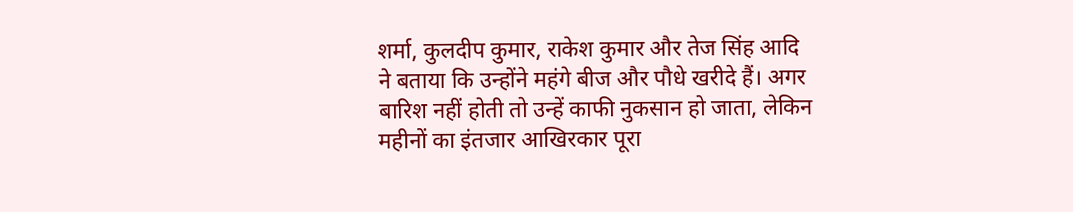शर्मा, कुलदीप कुमार, राकेश कुमार और तेज सिंह आदि ने बताया कि उन्होंने महंगे बीज और पौधे खरीदे हैं। अगर बारिश नहीं होती तो उन्हें काफी नुकसान हो जाता, लेकिन महीनों का इंतजार आखिरकार पूरा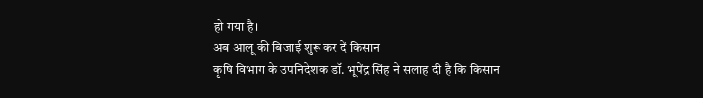हो गया है।
अब आलू की बिजाई शुरू कर दें किसान
कृषि विभाग के उपनिदेशक डॉ. भूपेंद्र सिंह ने सलाह दी है कि किसान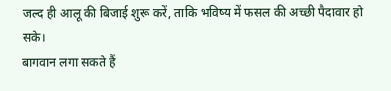जल्द ही आलू की बिजाई शुरू करें, ताकि भविष्य में फसल की अच्छी पैदावार हो सके।
बागवान लगा सकते हैं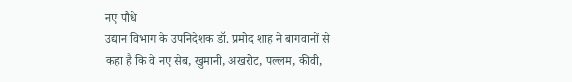नए पौधे
उद्यान विभाग के उपनिदेशक डॉ. प्रमोद शाह ने बागवानों से कहा है कि वे नए सेब, खुमानी, अखरोट, पल्लम, कीवी,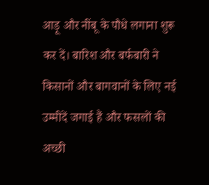आड़ू और नींबू के पौधे लगाना शुरू कर दें। बारिश और बर्फबारी ने किसानों और बागवानों के लिए नई उम्मीदें जगाई हैं और फसलों की अच्छी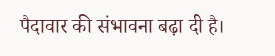पैदावार की संभावना बढ़ा दी है।